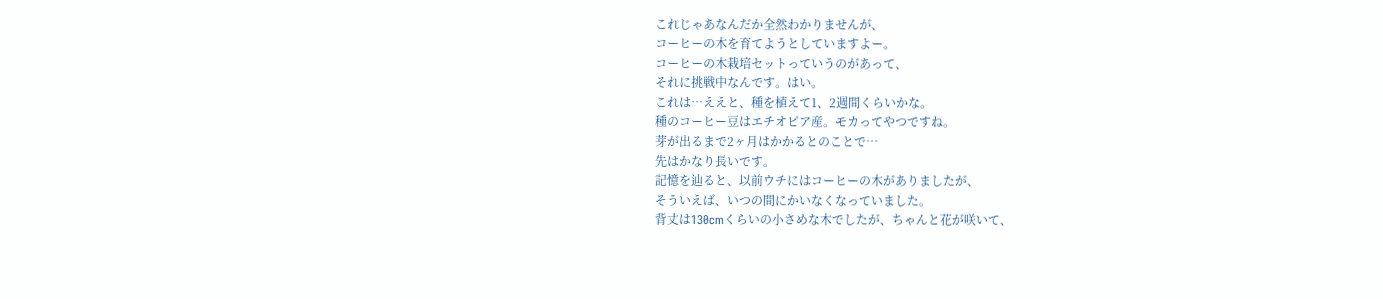これじゃあなんだか全然わかりませんが、
コーヒーの木を育てようとしていますよー。
コーヒーの木栽培セットっていうのがあって、
それに挑戦中なんです。はい。
これは…ええと、種を植えて1、2週間くらいかな。
種のコーヒー豆はエチオピア産。モカってやつですね。
芽が出るまで2ヶ月はかかるとのことで…
先はかなり長いです。
記憶を辿ると、以前ウチにはコーヒーの木がありましたが、
そういえば、いつの間にかいなくなっていました。
背丈は130cmくらいの小さめな木でしたが、ちゃんと花が咲いて、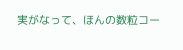実がなって、ほんの数粒コー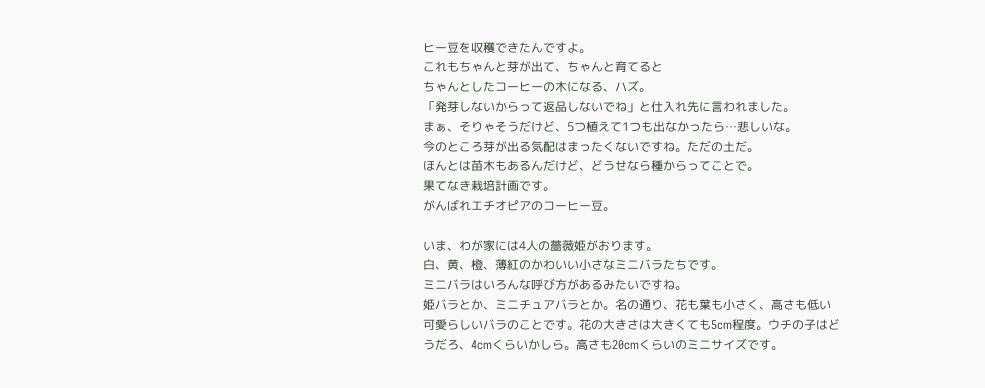ヒー豆を収穫できたんですよ。
これもちゃんと芽が出て、ちゃんと育てると
ちゃんとしたコーヒーの木になる、ハズ。
「発芽しないからって返品しないでね」と仕入れ先に言われました。
まぁ、そりゃそうだけど、5つ植えて1つも出なかったら…悲しいな。
今のところ芽が出る気配はまったくないですね。ただの土だ。
ほんとは苗木もあるんだけど、どうせなら種からってことで。
果てなき栽培計画です。
がんばれエチオピアのコーヒー豆。

いま、わが家には4人の薔薇姫がおります。
白、黄、橙、薄紅のかわいい小さなミニバラたちです。
ミニバラはいろんな呼び方があるみたいですね。
姫バラとか、ミニチュアバラとか。名の通り、花も葉も小さく、高さも低い可愛らしいバラのことです。花の大きさは大きくても5cm程度。ウチの子はどうだろ、4cmくらいかしら。高さも20cmくらいのミニサイズです。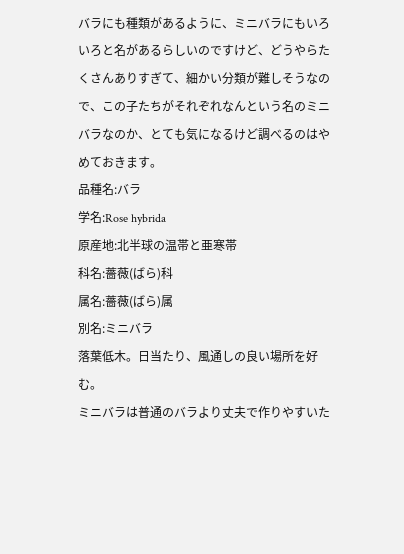バラにも種類があるように、ミニバラにもいろいろと名があるらしいのですけど、どうやらたくさんありすぎて、細かい分類が難しそうなので、この子たちがそれぞれなんという名のミニバラなのか、とても気になるけど調べるのはやめておきます。
品種名:バラ
学名:Rose hybrida
原産地:北半球の温帯と亜寒帯
科名:薔薇(ばら)科
属名:薔薇(ばら)属
別名:ミニバラ
落葉低木。日当たり、風通しの良い場所を好む。
ミニバラは普通のバラより丈夫で作りやすいた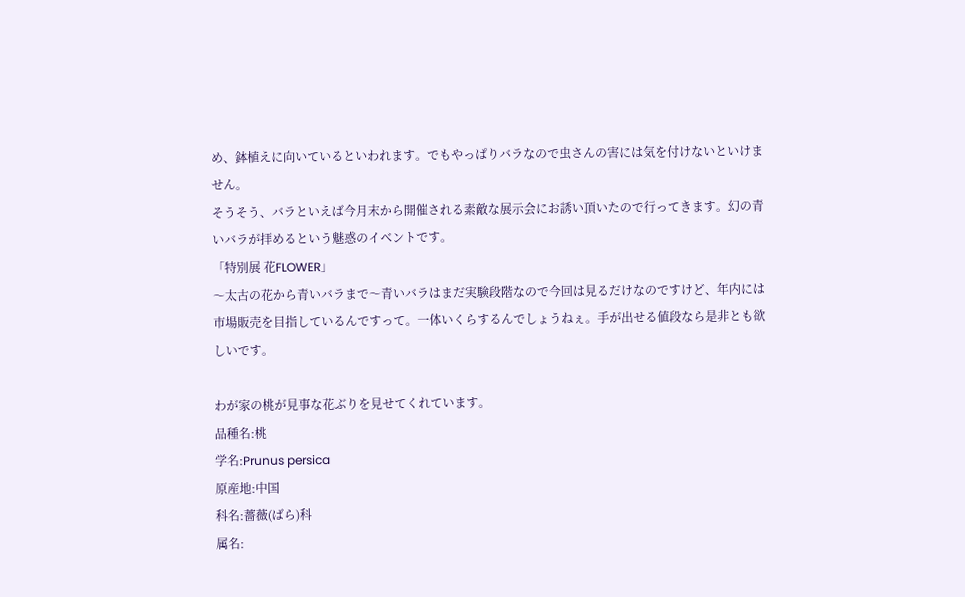め、鉢植えに向いているといわれます。でもやっぱりバラなので虫さんの害には気を付けないといけません。
そうそう、バラといえば今月末から開催される素敵な展示会にお誘い頂いたので行ってきます。幻の青いバラが拝めるという魅惑のイベントです。
「特別展 花FLOWER」
〜太古の花から青いバラまで〜青いバラはまだ実験段階なので今回は見るだけなのですけど、年内には市場販売を目指しているんですって。一体いくらするんでしょうねぇ。手が出せる値段なら是非とも欲しいです。

わが家の桃が見事な花ぶりを見せてくれています。
品種名:桃
学名:Prunus persica
原産地:中国
科名:薔薇(ばら)科
属名: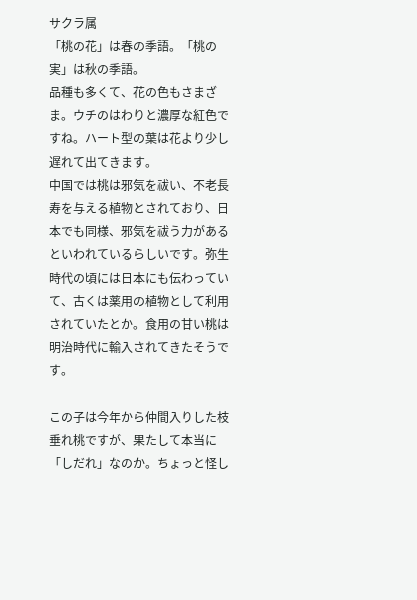サクラ属
「桃の花」は春の季語。「桃の実」は秋の季語。
品種も多くて、花の色もさまざま。ウチのはわりと濃厚な紅色ですね。ハート型の葉は花より少し遅れて出てきます。
中国では桃は邪気を祓い、不老長寿を与える植物とされており、日本でも同様、邪気を祓う力があるといわれているらしいです。弥生時代の頃には日本にも伝わっていて、古くは薬用の植物として利用されていたとか。食用の甘い桃は明治時代に輸入されてきたそうです。

この子は今年から仲間入りした枝垂れ桃ですが、果たして本当に「しだれ」なのか。ちょっと怪し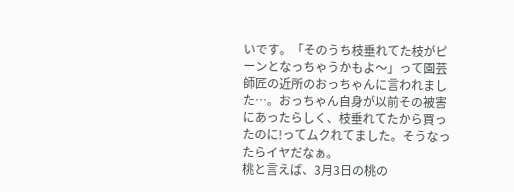いです。「そのうち枝垂れてた枝がピーンとなっちゃうかもよ〜」って園芸師匠の近所のおっちゃんに言われました…。おっちゃん自身が以前その被害にあったらしく、枝垂れてたから買ったのに!ってムクれてました。そうなったらイヤだなぁ。
桃と言えば、3月3日の桃の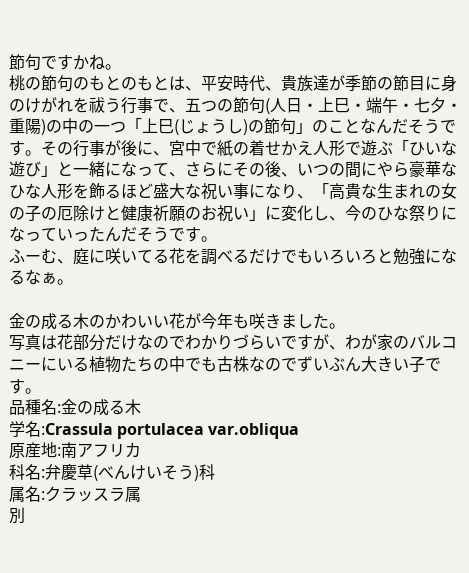節句ですかね。
桃の節句のもとのもとは、平安時代、貴族達が季節の節目に身のけがれを祓う行事で、五つの節句(人日・上巳・端午・七夕・重陽)の中の一つ「上巳(じょうし)の節句」のことなんだそうです。その行事が後に、宮中で紙の着せかえ人形で遊ぶ「ひいな遊び」と一緒になって、さらにその後、いつの間にやら豪華なひな人形を飾るほど盛大な祝い事になり、「高貴な生まれの女の子の厄除けと健康祈願のお祝い」に変化し、今のひな祭りになっていったんだそうです。
ふーむ、庭に咲いてる花を調べるだけでもいろいろと勉強になるなぁ。

金の成る木のかわいい花が今年も咲きました。
写真は花部分だけなのでわかりづらいですが、わが家のバルコニーにいる植物たちの中でも古株なのでずいぶん大きい子です。
品種名:金の成る木
学名:Crassula portulacea var.obliqua
原産地:南アフリカ
科名:弁慶草(べんけいそう)科
属名:クラッスラ属
別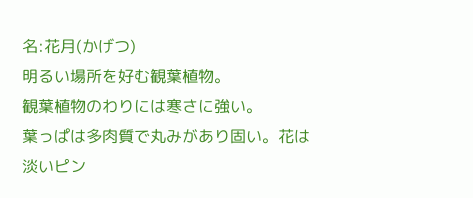名:花月(かげつ)
明るい場所を好む観葉植物。
観葉植物のわりには寒さに強い。
葉っぱは多肉質で丸みがあり固い。花は淡いピン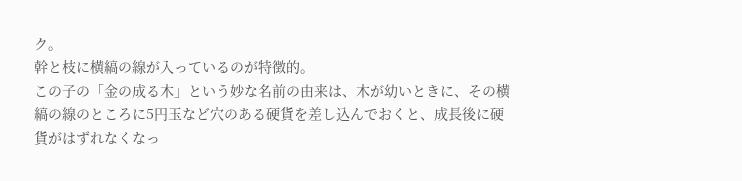ク。
幹と枝に横縞の線が入っているのが特徴的。
この子の「金の成る木」という妙な名前の由来は、木が幼いときに、その横縞の線のところに5円玉など穴のある硬貨を差し込んでおくと、成長後に硬貨がはずれなくなっ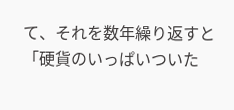て、それを数年繰り返すと「硬貨のいっぱいついた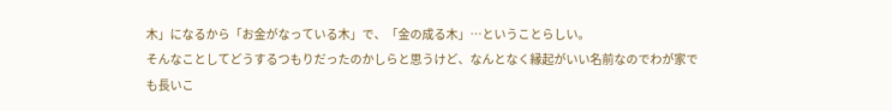木」になるから「お金がなっている木」で、「金の成る木」…ということらしい。
そんなことしてどうするつもりだったのかしらと思うけど、なんとなく縁起がいい名前なのでわが家でも長いこ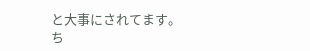と大事にされてます。
ち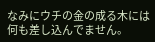なみにウチの金の成る木には何も差し込んでません。